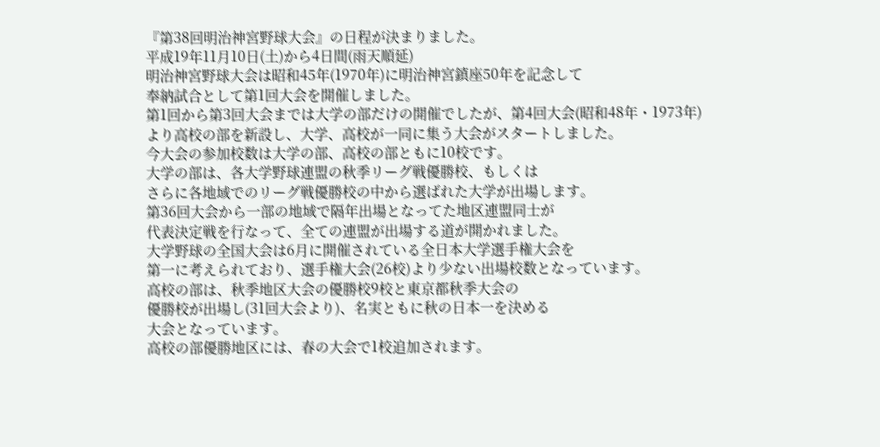『第38回明治神宮野球大会』の日程が決まりました。
平成19年11月10日(土)から4日間(雨天順延)
明治神宮野球大会は昭和45年(1970年)に明治神宮鎮座50年を記念して
奉納試合として第1回大会を開催しました。
第1回から第3回大会までは大学の部だけの開催でしたが、第4回大会(昭和48年・1973年)
より高校の部を新設し、大学、高校が一同に集う大会がスタートしました。
今大会の参加校数は大学の部、高校の部ともに10校です。
大学の部は、各大学野球連盟の秋季リーグ戦優勝校、もしくは
さらに各地域でのリーグ戦優勝校の中から選ばれた大学が出場します。
第36回大会から一部の地域で隔年出場となってた地区連盟同士が
代表決定戦を行なって、全ての連盟が出場する道が開かれました。
大学野球の全国大会は6月に開催されている全日本大学選手権大会を
第一に考えられており、選手権大会(26校)より少ない出場校数となっています。
高校の部は、秋季地区大会の優勝校9校と東京都秋季大会の
優勝校が出場し(31回大会より)、名実ともに秋の日本一を決める
大会となっています。
高校の部優勝地区には、春の大会で1校追加されます。